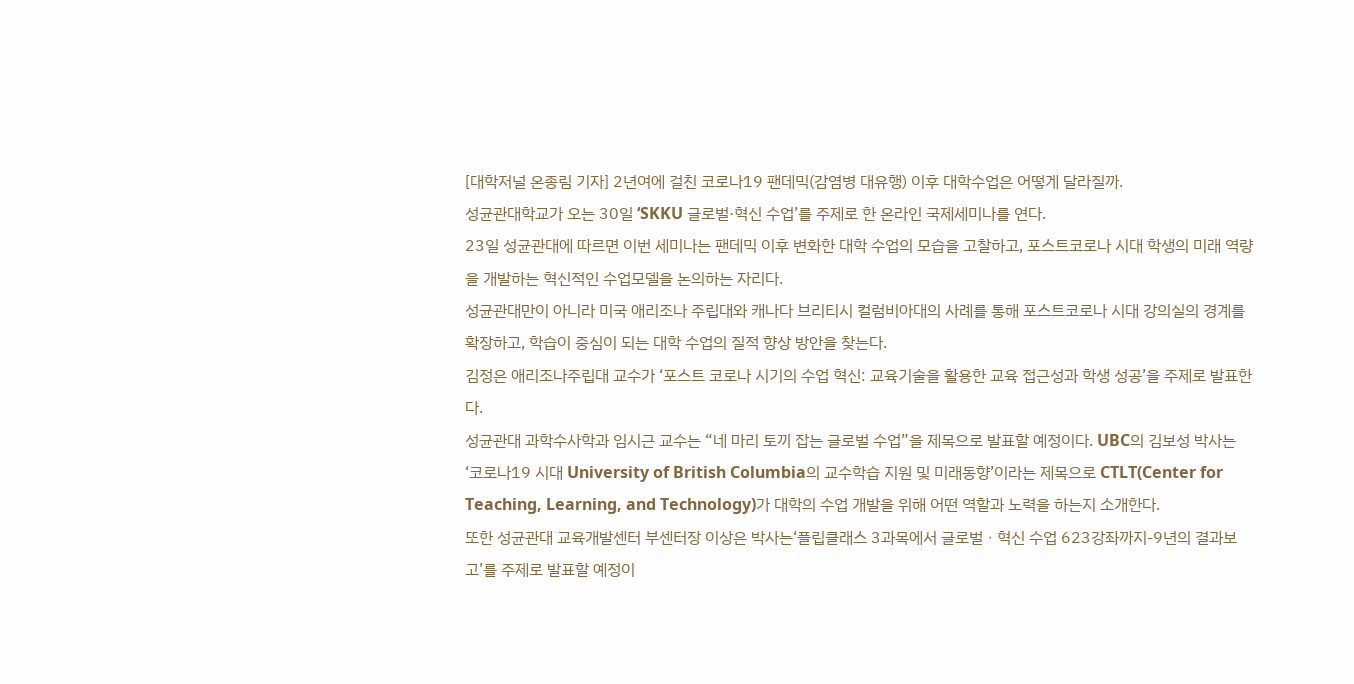[대학저널 온종림 기자] 2년여에 걸친 코로나19 팬데믹(감염병 대유행) 이후 대학수업은 어떻게 달라질까.
성균관대학교가 오는 30일 ‘SKKU 글로벌·혁신 수업’를 주제로 한 온라인 국제세미나를 연다.
23일 성균관대에 따르면 이번 세미나는 팬데믹 이후 변화한 대학 수업의 모습을 고찰하고, 포스트코로나 시대 학생의 미래 역량을 개발하는 혁신적인 수업모델을 논의하는 자리다.
성균관대만이 아니라 미국 애리조나 주립대와 캐나다 브리티시 컬럼비아대의 사례를 통해 포스트코로나 시대 강의실의 경계를 확장하고, 학습이 중심이 되는 대학 수업의 질적 향상 방안을 찾는다.
김정은 애리조나주립대 교수가 ‘포스트 코로나 시기의 수업 혁신: 교육기술을 활용한 교육 접근성과 학생 성공’을 주제로 발표한다.
성균관대 과학수사학과 임시근 교수는 “네 마리 토끼 잡는 글로벌 수업”을 제목으로 발표할 예정이다. UBC의 김보성 박사는 ‘코로나19 시대 University of British Columbia의 교수학습 지원 및 미래동향’이라는 제목으로 CTLT(Center for Teaching, Learning, and Technology)가 대학의 수업 개발을 위해 어떤 역할과 노력을 하는지 소개한다.
또한 성균관대 교육개발센터 부센터장 이상은 박사는‘플립클래스 3과목에서 글로벌ㆍ혁신 수업 623강좌까지-9년의 결과보고’를 주제로 발표할 예정이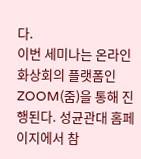다.
이번 세미나는 온라인 화상회의 플랫폼인 ZOOM(줌)을 통해 진행된다. 성균관대 홈페이지에서 참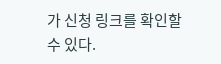가 신청 링크를 확인할 수 있다.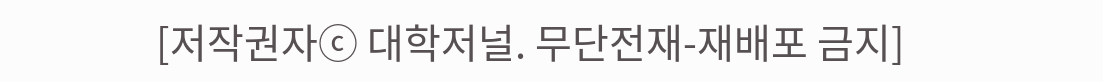[저작권자ⓒ 대학저널. 무단전재-재배포 금지]